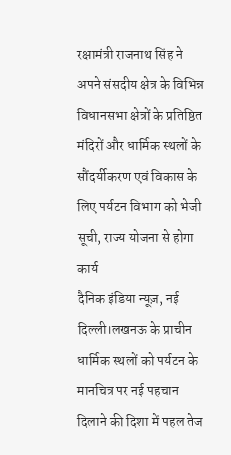रक्षामंत्री राजनाथ सिंह ने अपने संसदीय क्षेत्र के विभिन्न विधानसभा क्षेत्रों के प्रतिष्ठित मंदिरों और धार्मिक स्थलों के सौंदर्यीकरण एवं विकास के लिए पर्यटन विभाग को भेजी सूची, राज्य योजना से होगा कार्य
दैनिक इंडिया न्यूज़, नई दिल्ली।लखनऊ के प्राचीन धार्मिक स्थलों को पर्यटन के मानचित्र पर नई पहचान दिलाने की दिशा में पहल तेज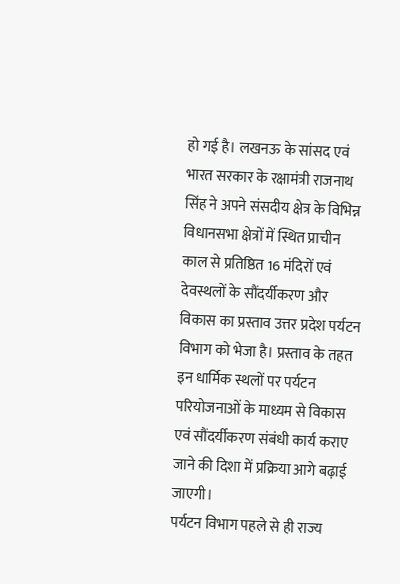हो गई है। लखनऊ के सांसद एवं भारत सरकार के रक्षामंत्री राजनाथ सिंह ने अपने संसदीय क्षेत्र के विभिन्न विधानसभा क्षेत्रों में स्थित प्राचीन काल से प्रतिष्ठित 16 मंदिरों एवं देवस्थलों के सौंदर्यीकरण और विकास का प्रस्ताव उत्तर प्रदेश पर्यटन विभाग को भेजा है। प्रस्ताव के तहत इन धार्मिक स्थलों पर पर्यटन परियोजनाओं के माध्यम से विकास एवं सौंदर्यीकरण संबंधी कार्य कराए जाने की दिशा में प्रक्रिया आगे बढ़ाई जाएगी।
पर्यटन विभाग पहले से ही राज्य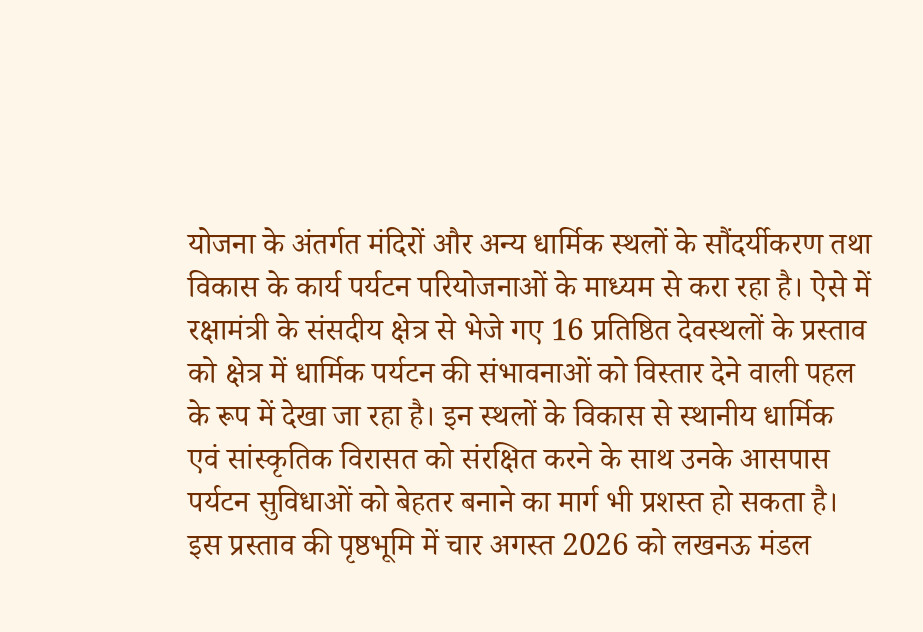योजना के अंतर्गत मंदिरों और अन्य धार्मिक स्थलों के सौंदर्यीकरण तथा विकास के कार्य पर्यटन परियोजनाओं के माध्यम से करा रहा है। ऐसे में रक्षामंत्री के संसदीय क्षेत्र से भेजे गए 16 प्रतिष्ठित देवस्थलों के प्रस्ताव को क्षेत्र में धार्मिक पर्यटन की संभावनाओं को विस्तार देने वाली पहल के रूप में देखा जा रहा है। इन स्थलों के विकास से स्थानीय धार्मिक एवं सांस्कृतिक विरासत को संरक्षित करने के साथ उनके आसपास पर्यटन सुविधाओं को बेहतर बनाने का मार्ग भी प्रशस्त हो सकता है।
इस प्रस्ताव की पृष्ठभूमि में चार अगस्त 2026 को लखनऊ मंडल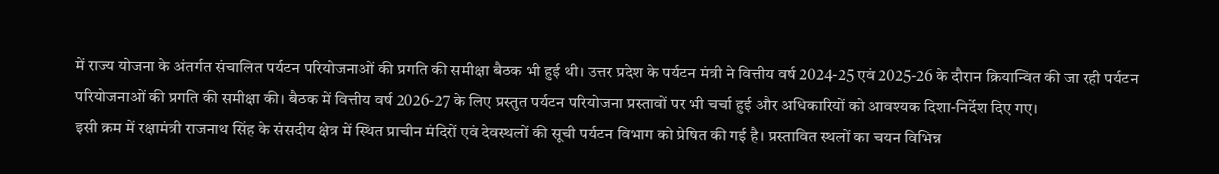में राज्य योजना के अंतर्गत संचालित पर्यटन परियोजनाओं की प्रगति की समीक्षा बैठक भी हुई थी। उत्तर प्रदेश के पर्यटन मंत्री ने वित्तीय वर्ष 2024-25 एवं 2025-26 के दौरान क्रियान्वित की जा रही पर्यटन परियोजनाओं की प्रगति की समीक्षा की। बैठक में वित्तीय वर्ष 2026-27 के लिए प्रस्तुत पर्यटन परियोजना प्रस्तावों पर भी चर्चा हुई और अधिकारियों को आवश्यक दिशा-निर्देश दिए गए।
इसी क्रम में रक्षामंत्री राजनाथ सिंह के संसदीय क्षेत्र में स्थित प्राचीन मंदिरों एवं देवस्थलों की सूची पर्यटन विभाग को प्रेषित की गई है। प्रस्तावित स्थलों का चयन विभिन्न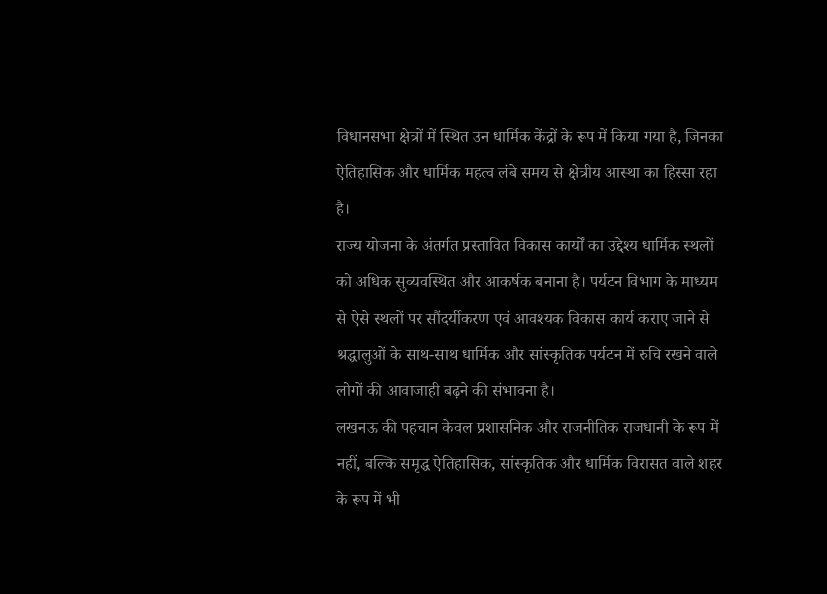विधानसभा क्षेत्रों में स्थित उन धार्मिक केंद्रों के रूप में किया गया है, जिनका ऐतिहासिक और धार्मिक महत्व लंबे समय से क्षेत्रीय आस्था का हिस्सा रहा है।
राज्य योजना के अंतर्गत प्रस्तावित विकास कार्यों का उद्देश्य धार्मिक स्थलों को अधिक सुव्यवस्थित और आकर्षक बनाना है। पर्यटन विभाग के माध्यम से ऐसे स्थलों पर सौंदर्यीकरण एवं आवश्यक विकास कार्य कराए जाने से श्रद्धालुओं के साथ-साथ धार्मिक और सांस्कृतिक पर्यटन में रुचि रखने वाले लोगों की आवाजाही बढ़ने की संभावना है।
लखनऊ की पहचान केवल प्रशासनिक और राजनीतिक राजधानी के रूप में नहीं, बल्कि समृद्ध ऐतिहासिक, सांस्कृतिक और धार्मिक विरासत वाले शहर के रूप में भी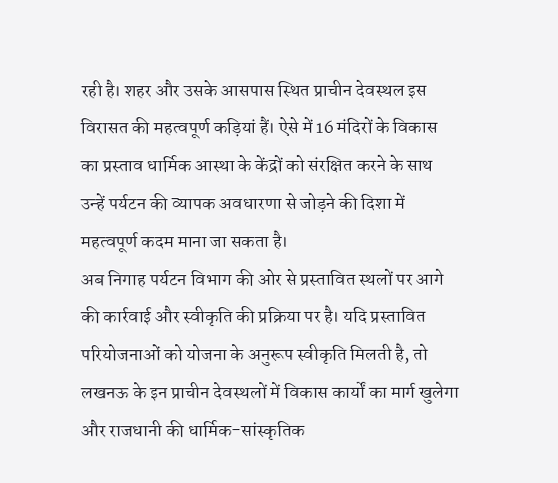रही है। शहर और उसके आसपास स्थित प्राचीन देवस्थल इस विरासत की महत्वपूर्ण कड़ियां हैं। ऐसे में 16 मंदिरों के विकास का प्रस्ताव धार्मिक आस्था के केंद्रों को संरक्षित करने के साथ उन्हें पर्यटन की व्यापक अवधारणा से जोड़ने की दिशा में महत्वपूर्ण कदम माना जा सकता है।
अब निगाह पर्यटन विभाग की ओर से प्रस्तावित स्थलों पर आगे की कार्रवाई और स्वीकृति की प्रक्रिया पर है। यदि प्रस्तावित परियोजनाओं को योजना के अनुरूप स्वीकृति मिलती है, तो लखनऊ के इन प्राचीन देवस्थलों में विकास कार्यों का मार्ग खुलेगा और राजधानी की धार्मिक-सांस्कृतिक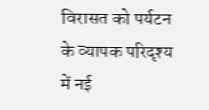विरासत को पर्यटन के व्यापक परिदृश्य में नई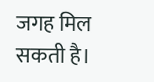जगह मिल सकती है।